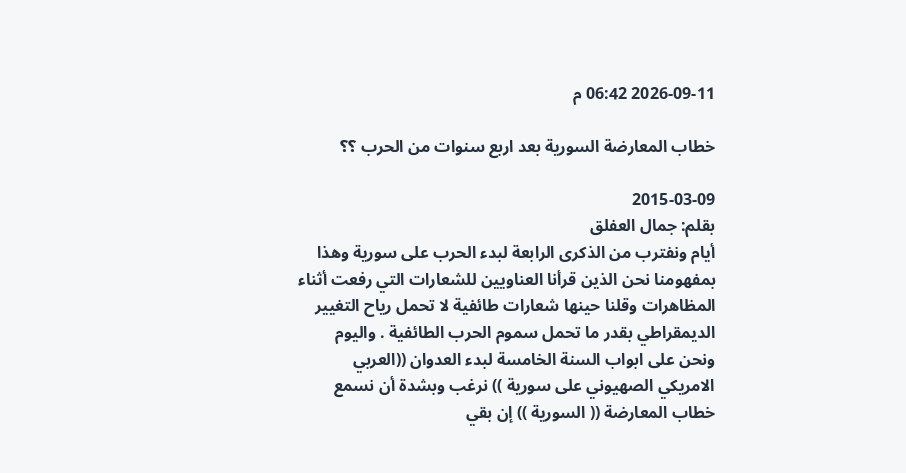2026-09-11 06:42 م

خطاب المعارضة السورية بعد اربع سنوات من الحرب ؟؟

2015-03-09
بقلم: جمال العفلق
أيام ونفترب من الذكرى الرابعة لبدء الحرب على سورية وهذا بمفهومنا نحن الذين قرأنا العناويين للشعارات التي رفعت أثناء المظاهرات وقلنا حينها شعارات طائفية لا تحمل رياح التغيير الديمقراطي بقدر ما تحمل سموم الحرب الطائفية . واليوم ونحن على ابواب السنة الخامسة لبدء العدوان ((العربي الامريكي الصهيوني على سورية )) نرغب وبشدة أن نسمع خطاب المعارضة (( السورية )) إن بقي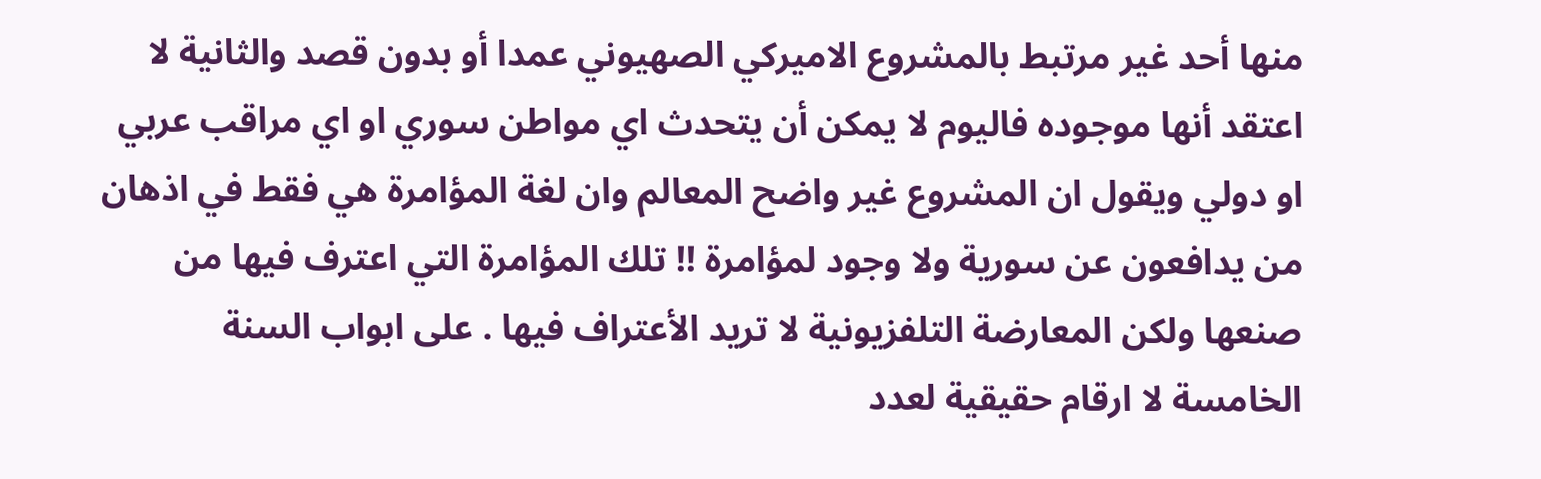منها أحد غير مرتبط بالمشروع الاميركي الصهيوني عمدا أو بدون قصد والثانية لا اعتقد أنها موجوده فاليوم لا يمكن أن يتحدث اي مواطن سوري او اي مراقب عربي او دولي ويقول ان المشروع غير واضح المعالم وان لغة المؤامرة هي فقط في اذهان من يدافعون عن سورية ولا وجود لمؤامرة !! تلك المؤامرة التي اعترف فيها من صنعها ولكن المعارضة التلفزيونية لا تريد الأعتراف فيها . على ابواب السنة الخامسة لا ارقام حقيقية لعدد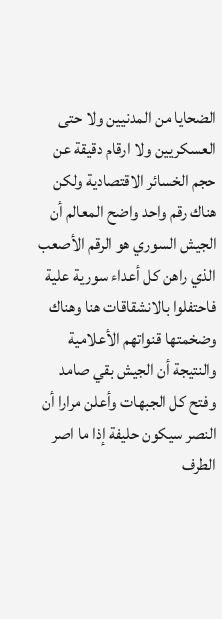الضحايا من المدنيين ولا حتى العسكريين ولا ارقام دقيقة عن حجم الخسائر الاقتصادية ولكن هناك رقم واحد واضح المعالم أن الجيش السوري هو الرقم الأصعب الذي راهن كل أعداء سورية علية فاحتفلوا بالانشقاقات هنا وهناك وضخمتها قنواتهم الأعلامية والنتيجة أن الجيش بقي صامد وفتح كل الجبهات وأعلن مرارا أن النصر سيكون حليفة إذا ما اصر الطرف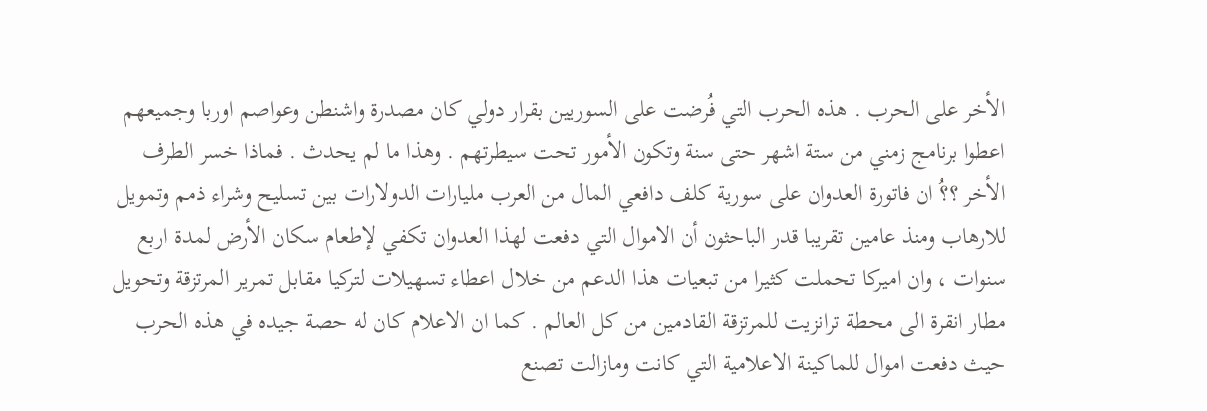الأخر على الحرب . هذه الحرب التي فُرضت على السوريين بقرار دولي كان مصدرة واشنطن وعواصم اوربا وجميعهم اعطوا برنامج زمني من ستة اشهر حتى سنة وتكون الأمور تحت سيطرتهم . وهذا ما لم يحدث . فماذا خسر الطرف الأخر ؟؟ُ ان فاتورة العدوان على سورية كلف دافعي المال من العرب مليارات الدولارات بين تسليح وشراء ذمم وتمويل للارهاب ومنذ عامين تقريبا قدر الباحثون أن الاموال التي دفعت لهذا العدوان تكفي لإطعام سكان الأرض لمدة اربع سنوات ، وان اميركا تحملت كثيرا من تبعيات هذا الدعم من خلال اعطاء تسهيلات لتركيا مقابل تمرير المرتزقة وتحويل مطار انقرة الى محطة ترانزيت للمرتزقة القادمين من كل العالم . كما ان الاعلام كان له حصة جيده في هذه الحرب حيث دفعت اموال للماكينة الاعلامية التي كانت ومازالت تصنع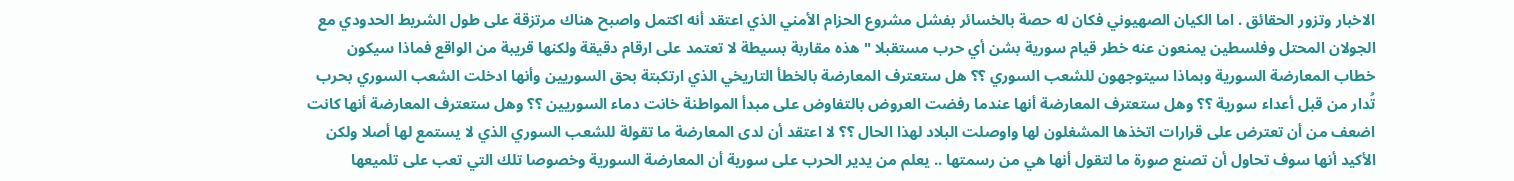الاخبار وتزور الحقائق . اما الكيان الصهيوني فكان له حصة بالخسائر بفشل مشروع الحزام الأمني الذي اعتقد أنه اكتمل واصبح هناك مرتزقة على طول الشريط الحدودي مع الجولان المحتل وفلسطين يمنعون عنه خطر قيام سورية بشن أي حرب مستقبلا " هذه مقاربة بسيطة لا تعتمد على ارقام دقيقة ولكنها قريبة من الواقع فماذا سيكون خطاب المعارضة السورية وبماذا سيتوجهون للشعب السوري ؟؟ هل ستعترف المعارضة بالخطأ التاريخي الذي ارتكبتة بحق السوريين وأنها ادخلت الشعب السوري بحرب تُدار من قبل أعداء سورية ؟؟ وهل ستعترف المعارضة أنها عندما رفضت العروض بالتفاوض على مبدأ المواطنة خانت دماء السوريين ؟؟ وهل ستعترف المعارضة أنها كانت اضعف من أن تعترض على قرارات اتخذها المشغلون لها واوصلت البلاد لهذا الحال ؟؟ لا اعتقد أن لدى المعارضة ما تقولة للشعب السوري الذي لا يستمع لها أصلا ولكن الأكيد أنها سوف تحاول أن تصنع صورة ما لتقول أنها هي من رسمتها .. يعلم من يدير الحرب على سورية أن المعارضة السورية وخصوصا تلك التي تعب على تلميعها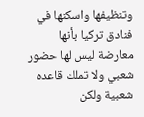وتنظيفها واسكنها في فنادق تركيا بأنها معارضة ليس لها حضور شعبي ولا تملك قاعده شعبية ولكن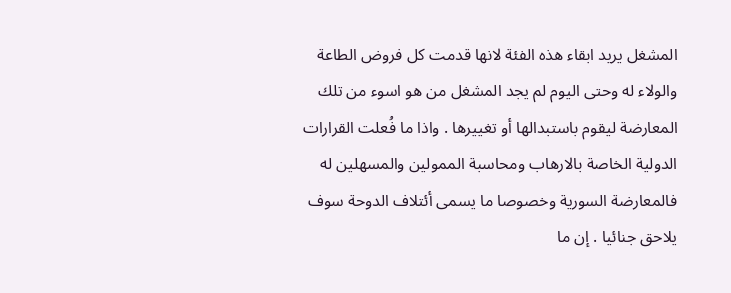المشغل يريد ابقاء هذه الفئة لانها قدمت كل فروض الطاعة والولاء له وحتى اليوم لم يجد المشغل من هو اسوء من تلك المعارضة ليقوم باستبدالها أو تغييرها . واذا ما فُعلت القرارات الدولية الخاصة بالارهاب ومحاسبة الممولين والمسهلين له فالمعارضة السورية وخصوصا ما يسمى أئتلاف الدوحة سوف يلاحق جنائيا . إن ما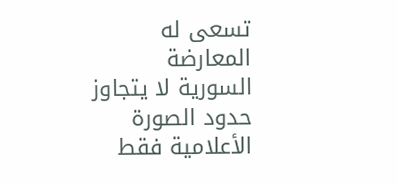تسعى له المعارضة السورية لا يتجاوز حدود الصورة الأعلامية فقط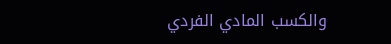والكسب المادي الفردي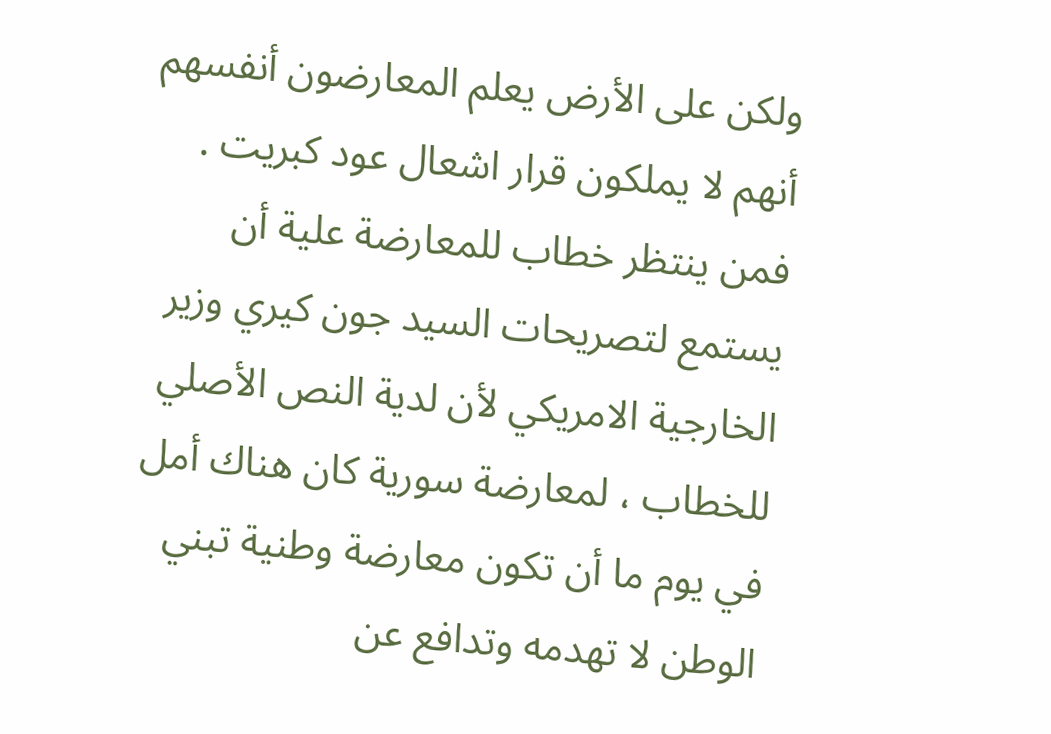ولكن على الأرض يعلم المعارضون أنفسهم أنهم لا يملكون قرار اشعال عود كبريت . فمن ينتظر خطاب للمعارضة علية أن يستمع لتصريحات السيد جون كيري وزير الخارجية الامريكي لأن لدية النص الأصلي للخطاب ، لمعارضة سورية كان هناك أمل في يوم ما أن تكون معارضة وطنية تبني الوطن لا تهدمه وتدافع عن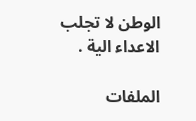الوطن لا تجلب الاعداء الية .

الملفات